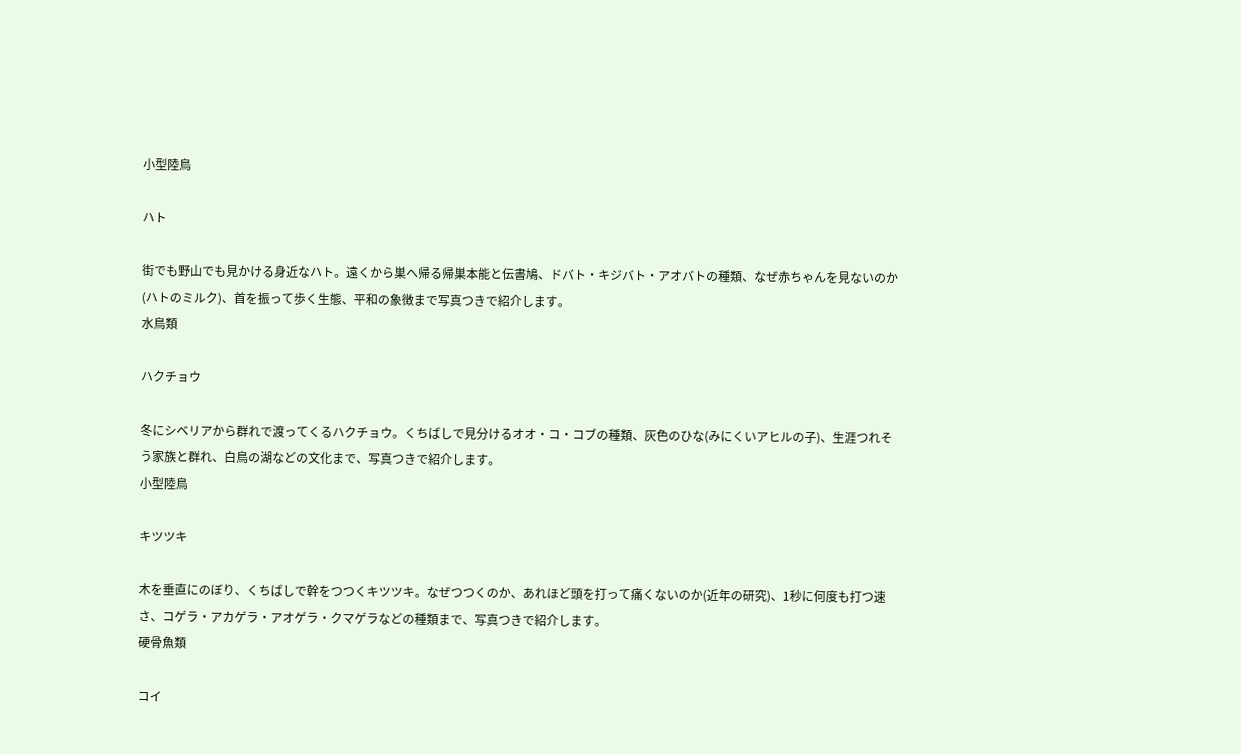小型陸鳥

ハト

街でも野山でも見かける身近なハト。遠くから巣へ帰る帰巣本能と伝書鳩、ドバト・キジバト・アオバトの種類、なぜ赤ちゃんを見ないのか(ハトのミルク)、首を振って歩く生態、平和の象徴まで写真つきで紹介します。
水鳥類

ハクチョウ

冬にシベリアから群れで渡ってくるハクチョウ。くちばしで見分けるオオ・コ・コブの種類、灰色のひな(みにくいアヒルの子)、生涯つれそう家族と群れ、白鳥の湖などの文化まで、写真つきで紹介します。
小型陸鳥

キツツキ

木を垂直にのぼり、くちばしで幹をつつくキツツキ。なぜつつくのか、あれほど頭を打って痛くないのか(近年の研究)、1秒に何度も打つ速さ、コゲラ・アカゲラ・アオゲラ・クマゲラなどの種類まで、写真つきで紹介します。
硬骨魚類

コイ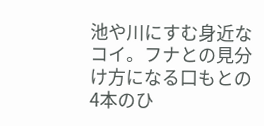池や川にすむ身近なコイ。フナとの見分け方になる口もとの4本のひ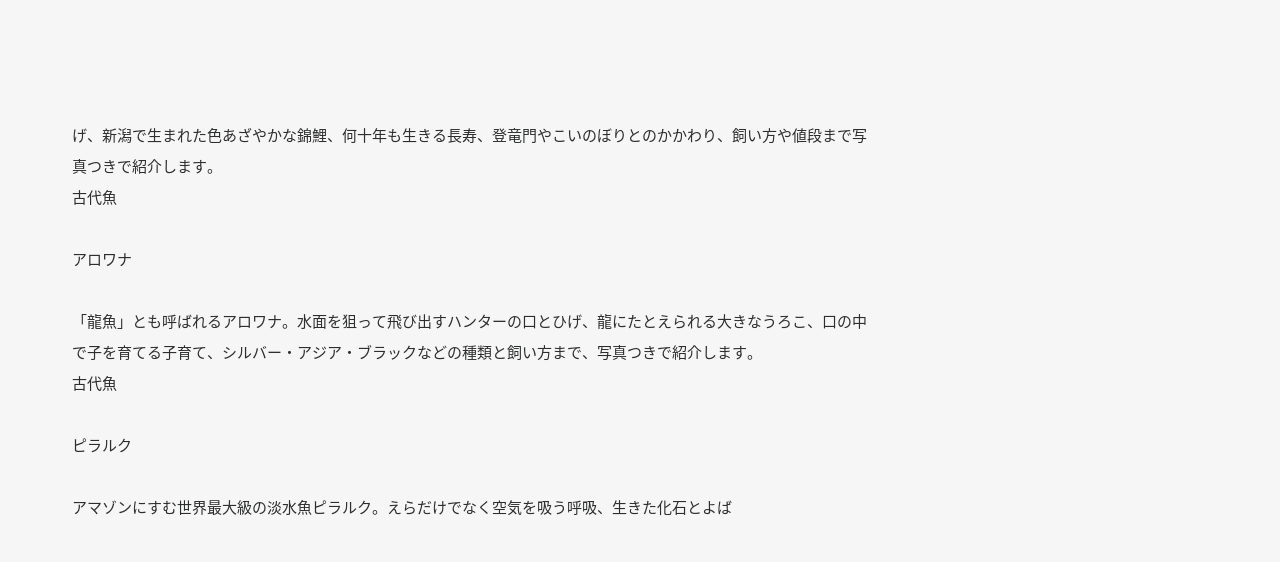げ、新潟で生まれた色あざやかな錦鯉、何十年も生きる長寿、登竜門やこいのぼりとのかかわり、飼い方や値段まで写真つきで紹介します。
古代魚

アロワナ

「龍魚」とも呼ばれるアロワナ。水面を狙って飛び出すハンターの口とひげ、龍にたとえられる大きなうろこ、口の中で子を育てる子育て、シルバー・アジア・ブラックなどの種類と飼い方まで、写真つきで紹介します。
古代魚

ピラルク

アマゾンにすむ世界最大級の淡水魚ピラルク。えらだけでなく空気を吸う呼吸、生きた化石とよば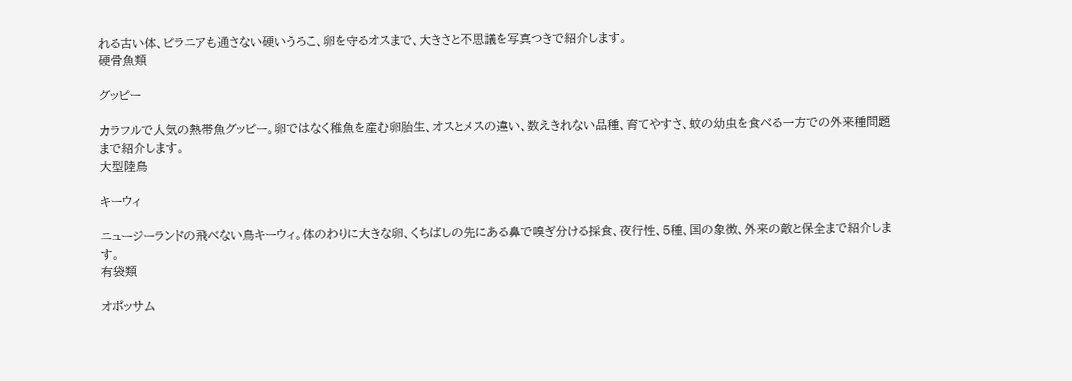れる古い体、ピラニアも通さない硬いうろこ、卵を守るオスまで、大きさと不思議を写真つきで紹介します。
硬骨魚類

グッピー

カラフルで人気の熱帯魚グッピー。卵ではなく稚魚を産む卵胎生、オスとメスの違い、数えきれない品種、育てやすさ、蚊の幼虫を食べる一方での外来種問題まで紹介します。
大型陸鳥

キーウィ

ニュージーランドの飛べない鳥キーウィ。体のわりに大きな卵、くちばしの先にある鼻で嗅ぎ分ける採食、夜行性、5種、国の象徴、外来の敵と保全まで紹介します。
有袋類

オポッサム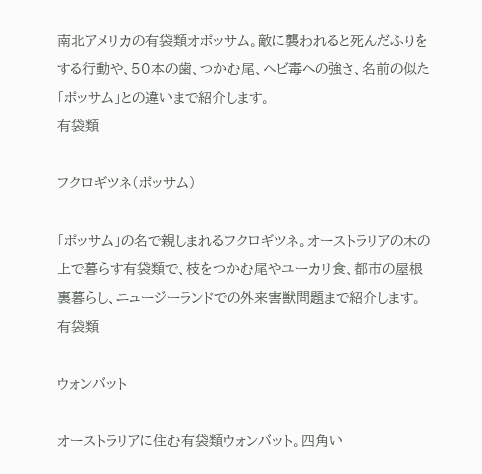南北アメリカの有袋類オポッサム。敵に襲われると死んだふりをする行動や、50本の歯、つかむ尾、ヘビ毒への強さ、名前の似た「ポッサム」との違いまで紹介します。
有袋類

フクロギツネ(ポッサム)

「ポッサム」の名で親しまれるフクロギツネ。オーストラリアの木の上で暮らす有袋類で、枝をつかむ尾やユーカリ食、都市の屋根裏暮らし、ニュージーランドでの外来害獣問題まで紹介します。
有袋類

ウォンバット

オーストラリアに住む有袋類ウォンバット。四角い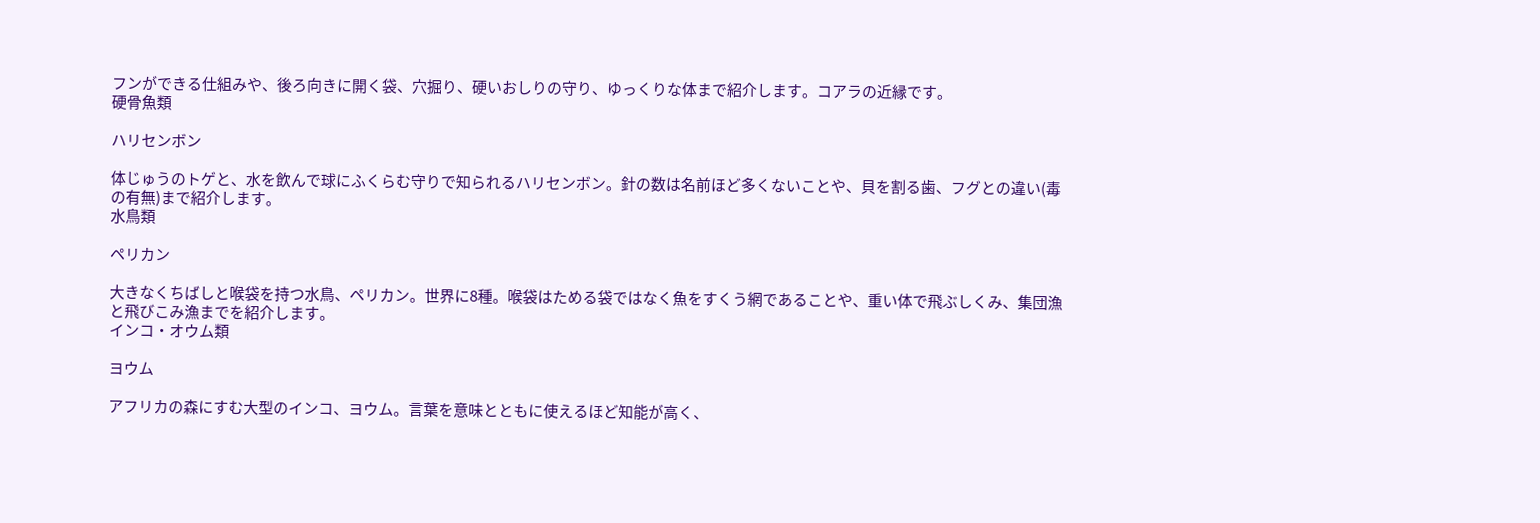フンができる仕組みや、後ろ向きに開く袋、穴掘り、硬いおしりの守り、ゆっくりな体まで紹介します。コアラの近縁です。
硬骨魚類

ハリセンボン

体じゅうのトゲと、水を飲んで球にふくらむ守りで知られるハリセンボン。針の数は名前ほど多くないことや、貝を割る歯、フグとの違い(毒の有無)まで紹介します。
水鳥類

ペリカン

大きなくちばしと喉袋を持つ水鳥、ペリカン。世界に8種。喉袋はためる袋ではなく魚をすくう網であることや、重い体で飛ぶしくみ、集団漁と飛びこみ漁までを紹介します。
インコ・オウム類

ヨウム

アフリカの森にすむ大型のインコ、ヨウム。言葉を意味とともに使えるほど知能が高く、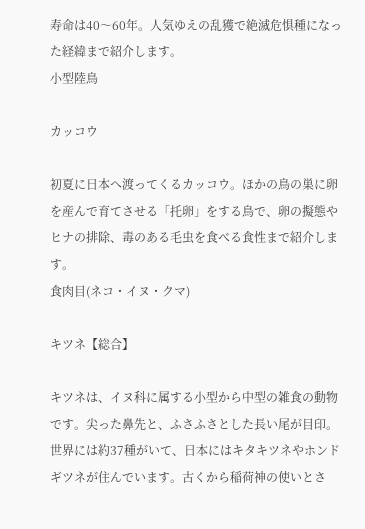寿命は40〜60年。人気ゆえの乱獲で絶滅危惧種になった経緯まで紹介します。
小型陸鳥

カッコウ

初夏に日本へ渡ってくるカッコウ。ほかの鳥の巣に卵を産んで育てさせる「托卵」をする鳥で、卵の擬態やヒナの排除、毒のある毛虫を食べる食性まで紹介します。
食肉目(ネコ・イヌ・クマ)

キツネ【総合】

キツネは、イヌ科に属する小型から中型の雑食の動物です。尖った鼻先と、ふさふさとした長い尾が目印。世界には約37種がいて、日本にはキタキツネやホンドギツネが住んでいます。古くから稲荷神の使いとさ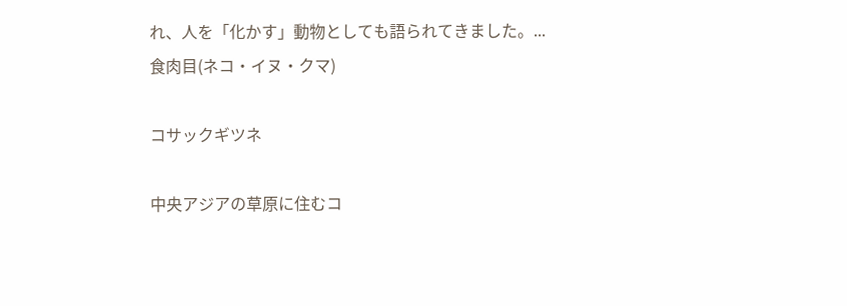れ、人を「化かす」動物としても語られてきました。...
食肉目(ネコ・イヌ・クマ)

コサックギツネ

中央アジアの草原に住むコ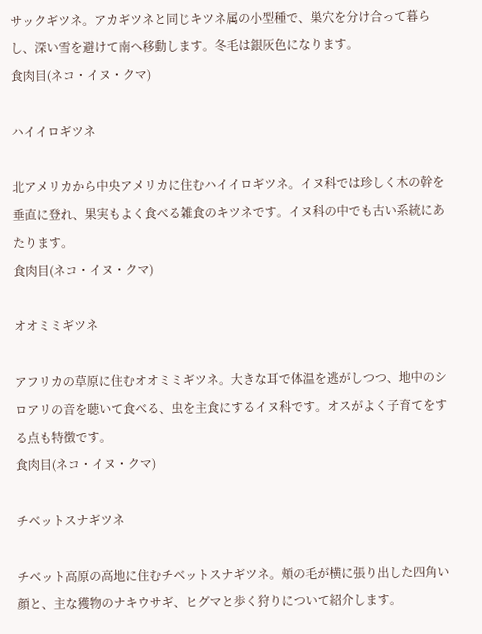サックギツネ。アカギツネと同じキツネ属の小型種で、巣穴を分け合って暮らし、深い雪を避けて南へ移動します。冬毛は銀灰色になります。
食肉目(ネコ・イヌ・クマ)

ハイイロギツネ

北アメリカから中央アメリカに住むハイイロギツネ。イヌ科では珍しく木の幹を垂直に登れ、果実もよく食べる雑食のキツネです。イヌ科の中でも古い系統にあたります。
食肉目(ネコ・イヌ・クマ)

オオミミギツネ

アフリカの草原に住むオオミミギツネ。大きな耳で体温を逃がしつつ、地中のシロアリの音を聴いて食べる、虫を主食にするイヌ科です。オスがよく子育てをする点も特徴です。
食肉目(ネコ・イヌ・クマ)

チベットスナギツネ

チベット高原の高地に住むチベットスナギツネ。頬の毛が横に張り出した四角い顔と、主な獲物のナキウサギ、ヒグマと歩く狩りについて紹介します。